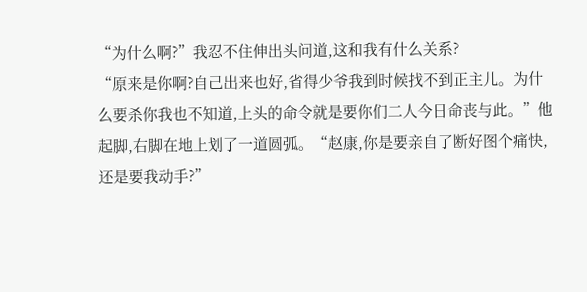“为什么啊?”我忍不住伸出头问道,这和我有什么关系?
“原来是你啊?自己出来也好,省得少爷我到时候找不到正主儿。为什么要杀你我也不知道,上头的命令就是要你们二人今日命丧与此。”他起脚,右脚在地上划了一道圆弧。“赵康,你是要亲自了断好图个痛快,还是要我动手?”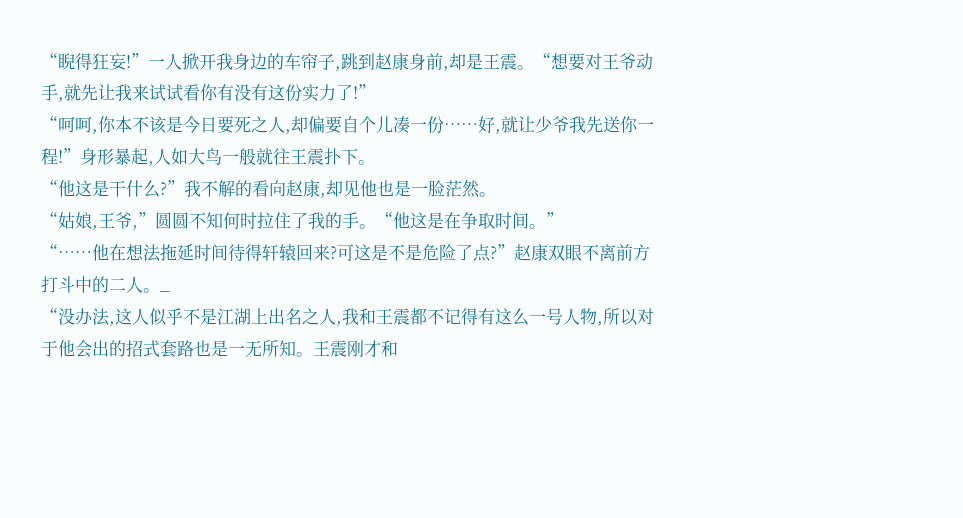“睨得狂妄!”一人掀开我身边的车帘子,跳到赵康身前,却是王震。“想要对王爷动手,就先让我来试试看你有没有这份实力了!”
“呵呵,你本不该是今日要死之人,却偏要自个儿凑一份……好,就让少爷我先送你一程!”身形暴起,人如大鸟一般就往王震扑下。
“他这是干什么?”我不解的看向赵康,却见他也是一脸茫然。
“姑娘,王爷,”圆圆不知何时拉住了我的手。“他这是在争取时间。”
“……他在想法拖延时间待得轩辕回来?可这是不是危险了点?”赵康双眼不离前方打斗中的二人。_
“没办法,这人似乎不是江湖上出名之人,我和王震都不记得有这么一号人物,所以对于他会出的招式套路也是一无所知。王震刚才和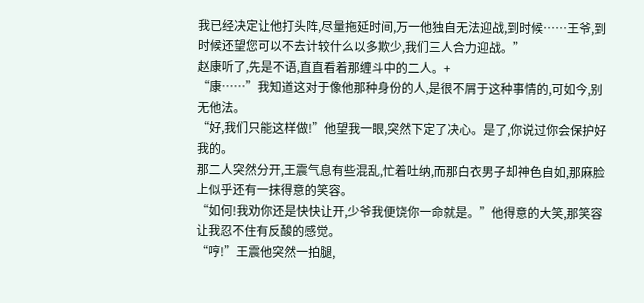我已经决定让他打头阵,尽量拖延时间,万一他独自无法迎战,到时候……王爷,到时候还望您可以不去计较什么以多欺少,我们三人合力迎战。”
赵康听了,先是不语,直直看着那缠斗中的二人。+
“康……”我知道这对于像他那种身份的人,是很不屑于这种事情的,可如今,别无他法。
“好,我们只能这样做!”他望我一眼,突然下定了决心。是了,你说过你会保护好我的。
那二人突然分开,王震气息有些混乱,忙着吐纳,而那白衣男子却神色自如,那麻脸上似乎还有一抹得意的笑容。
“如何!我劝你还是快快让开,少爷我便饶你一命就是。”他得意的大笑,那笑容让我忍不住有反酸的感觉。
“哼!”王震他突然一拍腿,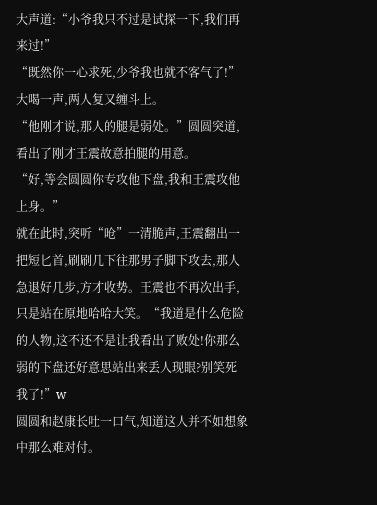大声道:“小爷我只不过是试探一下,我们再来过!”
“既然你一心求死,少爷我也就不客气了!”大喝一声,两人复又缠斗上。
“他刚才说,那人的腿是弱处。”圆圆突道,看出了刚才王震故意拍腿的用意。
“好,等会圆圆你专攻他下盘,我和王震攻他上身。”
就在此时,突听“呛”一清脆声,王震翻出一把短匕首,刷刷几下往那男子脚下攻去,那人急退好几步,方才收势。王震也不再次出手,只是站在原地哈哈大笑。“我道是什么危险的人物,这不还不是让我看出了败处!你那么弱的下盘还好意思站出来丢人现眼?别笑死我了!”w
圆圆和赵康长吐一口气,知道这人并不如想象中那么难对付。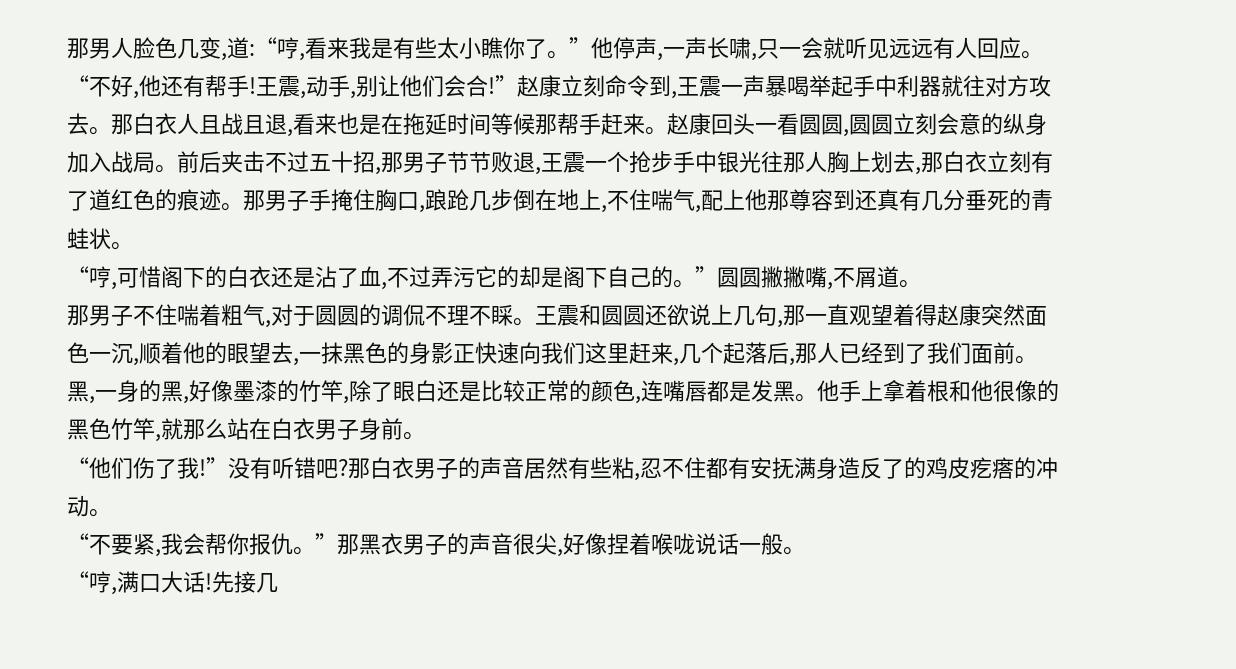那男人脸色几变,道:“哼,看来我是有些太小瞧你了。”他停声,一声长啸,只一会就听见远远有人回应。
“不好,他还有帮手!王震,动手,别让他们会合!”赵康立刻命令到,王震一声暴喝举起手中利器就往对方攻去。那白衣人且战且退,看来也是在拖延时间等候那帮手赶来。赵康回头一看圆圆,圆圆立刻会意的纵身加入战局。前后夹击不过五十招,那男子节节败退,王震一个抢步手中银光往那人胸上划去,那白衣立刻有了道红色的痕迹。那男子手掩住胸口,踉跄几步倒在地上,不住喘气,配上他那尊容到还真有几分垂死的青蛙状。
“哼,可惜阁下的白衣还是沾了血,不过弄污它的却是阁下自己的。”圆圆撇撇嘴,不屑道。
那男子不住喘着粗气,对于圆圆的调侃不理不睬。王震和圆圆还欲说上几句,那一直观望着得赵康突然面色一沉,顺着他的眼望去,一抹黑色的身影正快速向我们这里赶来,几个起落后,那人已经到了我们面前。
黑,一身的黑,好像墨漆的竹竿,除了眼白还是比较正常的颜色,连嘴唇都是发黑。他手上拿着根和他很像的黑色竹竿,就那么站在白衣男子身前。
“他们伤了我!”没有听错吧?那白衣男子的声音居然有些粘,忍不住都有安抚满身造反了的鸡皮疙瘩的冲动。
“不要紧,我会帮你报仇。”那黑衣男子的声音很尖,好像捏着喉咙说话一般。
“哼,满口大话!先接几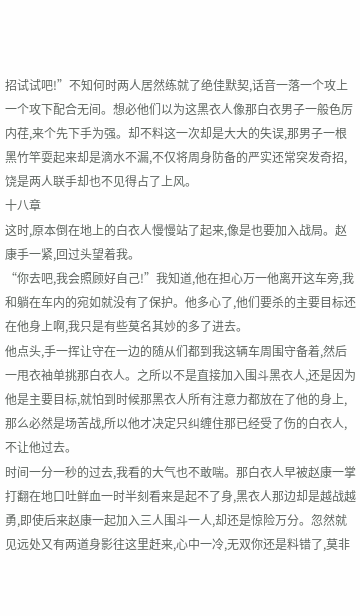招试试吧!”不知何时两人居然练就了绝佳默契,话音一落一个攻上一个攻下配合无间。想必他们以为这黑衣人像那白衣男子一般色厉内荏,来个先下手为强。却不料这一次却是大大的失误,那男子一根黑竹竿耍起来却是滴水不漏,不仅将周身防备的严实还常突发奇招,饶是两人联手却也不见得占了上风。
十八章
这时,原本倒在地上的白衣人慢慢站了起来,像是也要加入战局。赵康手一紧,回过头望着我。
“你去吧,我会照顾好自己!”我知道,他在担心万一他离开这车旁,我和躺在车内的宛如就没有了保护。他多心了,他们要杀的主要目标还在他身上啊,我只是有些莫名其妙的多了进去。
他点头,手一挥让守在一边的随从们都到我这辆车周围守备着,然后一甩衣袖单挑那白衣人。之所以不是直接加入围斗黑衣人,还是因为他是主要目标,就怕到时候那黑衣人所有注意力都放在了他的身上,那么必然是场苦战,所以他才决定只纠缠住那已经受了伤的白衣人,不让他过去。
时间一分一秒的过去,我看的大气也不敢喘。那白衣人早被赵康一掌打翻在地口吐鲜血一时半刻看来是起不了身,黑衣人那边却是越战越勇,即使后来赵康一起加入三人围斗一人,却还是惊险万分。忽然就见远处又有两道身影往这里赶来,心中一冷,无双你还是料错了,莫非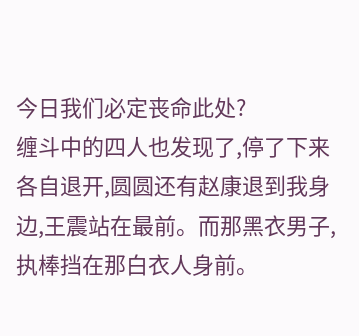今日我们必定丧命此处?
缠斗中的四人也发现了,停了下来各自退开,圆圆还有赵康退到我身边,王震站在最前。而那黑衣男子,执棒挡在那白衣人身前。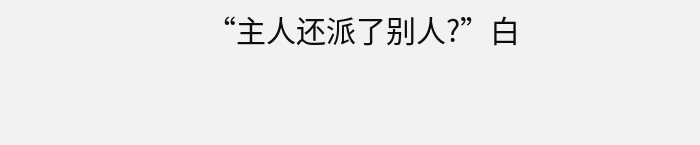“主人还派了别人?”白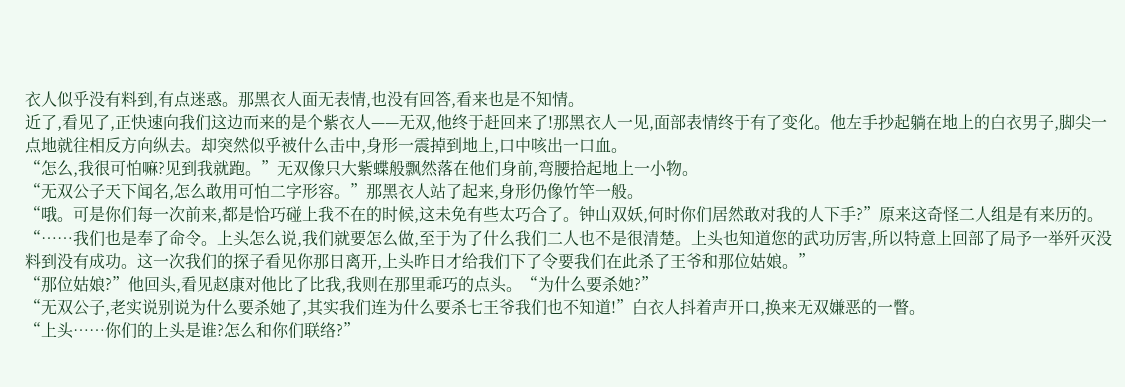衣人似乎没有料到,有点迷惑。那黑衣人面无表情,也没有回答,看来也是不知情。
近了,看见了,正快速向我们这边而来的是个紫衣人——无双,他终于赶回来了!那黑衣人一见,面部表情终于有了变化。他左手抄起躺在地上的白衣男子,脚尖一点地就往相反方向纵去。却突然似乎被什么击中,身形一震掉到地上,口中咳出一口血。
“怎么,我很可怕嘛?见到我就跑。”无双像只大紫蝶般飘然落在他们身前,弯腰拾起地上一小物。
“无双公子天下闻名,怎么敢用可怕二字形容。”那黑衣人站了起来,身形仍像竹竿一般。
“哦。可是你们每一次前来,都是恰巧碰上我不在的时候,这未免有些太巧合了。钟山双妖,何时你们居然敢对我的人下手?”原来这奇怪二人组是有来历的。
“……我们也是奉了命令。上头怎么说,我们就要怎么做,至于为了什么我们二人也不是很清楚。上头也知道您的武功厉害,所以特意上回部了局予一举歼灭没料到没有成功。这一次我们的探子看见你那日离开,上头昨日才给我们下了令要我们在此杀了王爷和那位姑娘。”
“那位姑娘?”他回头,看见赵康对他比了比我,我则在那里乖巧的点头。“为什么要杀她?”
“无双公子,老实说别说为什么要杀她了,其实我们连为什么要杀七王爷我们也不知道!”白衣人抖着声开口,换来无双嫌恶的一瞥。
“上头……你们的上头是谁?怎么和你们联络?”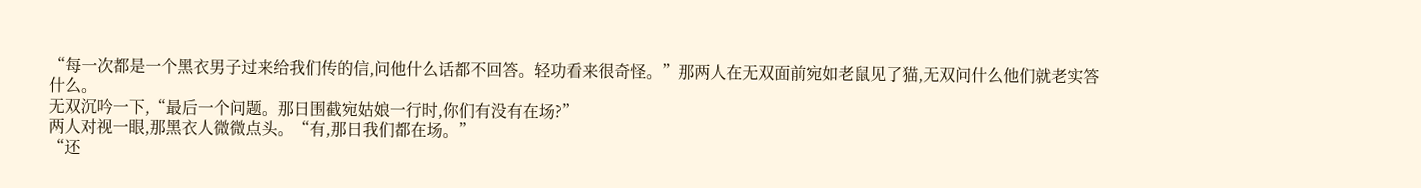“每一次都是一个黑衣男子过来给我们传的信,问他什么话都不回答。轻功看来很奇怪。”那两人在无双面前宛如老鼠见了猫,无双问什么他们就老实答什么。
无双沉吟一下,“最后一个问题。那日围截宛姑娘一行时,你们有没有在场?”
两人对视一眼,那黑衣人微微点头。“有,那日我们都在场。”
“还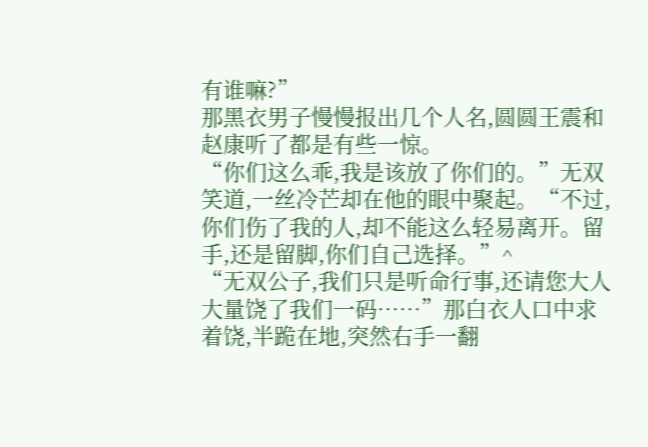有谁嘛?”
那黑衣男子慢慢报出几个人名,圆圆王震和赵康听了都是有些一惊。
“你们这么乖,我是该放了你们的。”无双笑道,一丝冷芒却在他的眼中聚起。“不过,你们伤了我的人,却不能这么轻易离开。留手,还是留脚,你们自己选择。”^
“无双公子,我们只是听命行事,还请您大人大量饶了我们一码……”那白衣人口中求着饶,半跪在地,突然右手一翻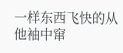一样东西飞快的从他袖中窜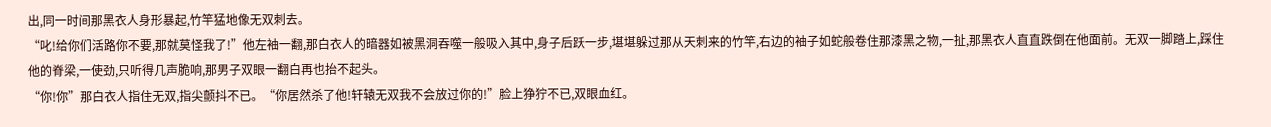出,同一时间那黑衣人身形暴起,竹竿猛地像无双刺去。
“叱!给你们活路你不要,那就莫怪我了!”他左袖一翻,那白衣人的暗器如被黑洞吞噬一般吸入其中,身子后跃一步,堪堪躲过那从天刺来的竹竿,右边的袖子如蛇般卷住那漆黑之物,一扯,那黑衣人直直跌倒在他面前。无双一脚踏上,踩住他的脊梁,一使劲,只听得几声脆响,那男子双眼一翻白再也抬不起头。
“你!你”那白衣人指住无双,指尖颤抖不已。“你居然杀了他!轩辕无双我不会放过你的!”脸上狰狞不已,双眼血红。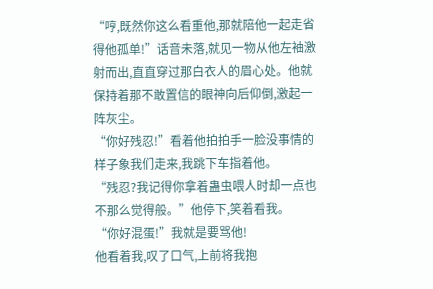“哼,既然你这么看重他,那就陪他一起走省得他孤单!”话音未落,就见一物从他左袖激射而出,直直穿过那白衣人的眉心处。他就保持着那不敢置信的眼神向后仰倒,激起一阵灰尘。
“你好残忍!”看着他拍拍手一脸没事情的样子象我们走来,我跳下车指着他。
“残忍?我记得你拿着蛊虫喂人时却一点也不那么觉得般。”他停下,笑着看我。
“你好混蛋!”我就是要骂他!
他看着我,叹了口气,上前将我抱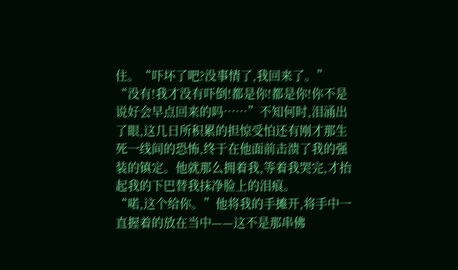住。“吓坏了吧?没事情了,我回来了。”
“没有!我才没有吓倒!都是你!都是你!你不是说好会早点回来的吗……”不知何时,泪涌出了眼,这几日所积累的担惊受怕还有刚才那生死一线间的恐怖,终于在他面前击溃了我的强装的镇定。他就那么拥着我,等着我哭完,才抬起我的下巴替我抹净脸上的泪痕。
“喏,这个给你。”他将我的手摊开,将手中一直握着的放在当中——这不是那串佛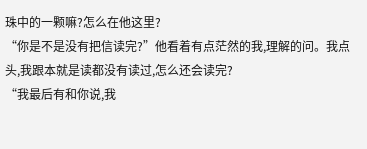珠中的一颗嘛?怎么在他这里?
“你是不是没有把信读完?”他看着有点茫然的我,理解的问。我点头,我跟本就是读都没有读过,怎么还会读完?
“我最后有和你说,我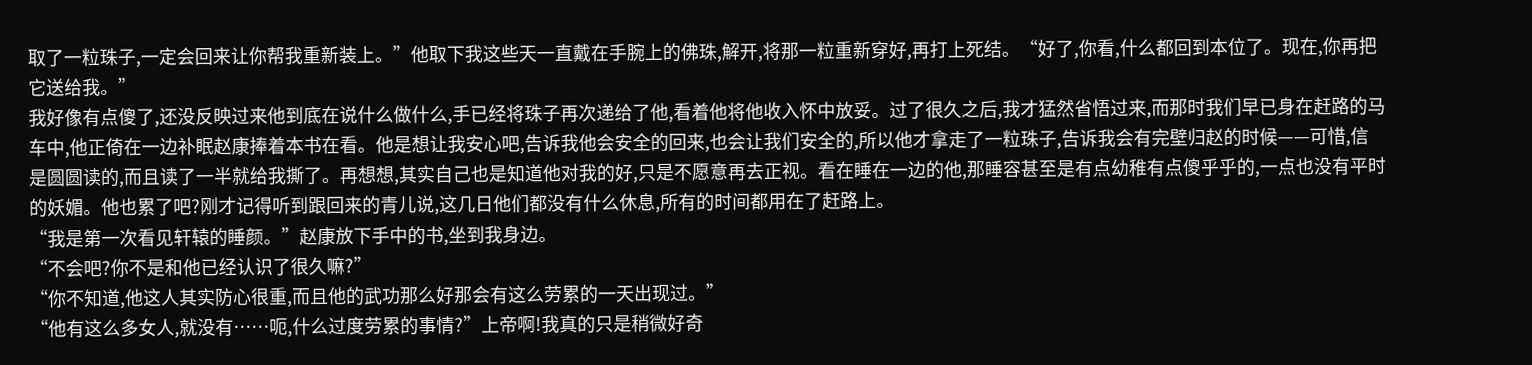取了一粒珠子,一定会回来让你帮我重新装上。”他取下我这些天一直戴在手腕上的佛珠,解开,将那一粒重新穿好,再打上死结。“好了,你看,什么都回到本位了。现在,你再把它送给我。”
我好像有点傻了,还没反映过来他到底在说什么做什么,手已经将珠子再次递给了他,看着他将他收入怀中放妥。过了很久之后,我才猛然省悟过来,而那时我们早已身在赶路的马车中,他正倚在一边补眠赵康捧着本书在看。他是想让我安心吧,告诉我他会安全的回来,也会让我们安全的,所以他才拿走了一粒珠子,告诉我会有完壁归赵的时候——可惜,信是圆圆读的,而且读了一半就给我撕了。再想想,其实自己也是知道他对我的好,只是不愿意再去正视。看在睡在一边的他,那睡容甚至是有点幼稚有点傻乎乎的,一点也没有平时的妖媚。他也累了吧?刚才记得听到跟回来的青儿说,这几日他们都没有什么休息,所有的时间都用在了赶路上。
“我是第一次看见轩辕的睡颜。”赵康放下手中的书,坐到我身边。
“不会吧?你不是和他已经认识了很久嘛?”
“你不知道,他这人其实防心很重,而且他的武功那么好那会有这么劳累的一天出现过。”
“他有这么多女人,就没有……呃,什么过度劳累的事情?”上帝啊!我真的只是稍微好奇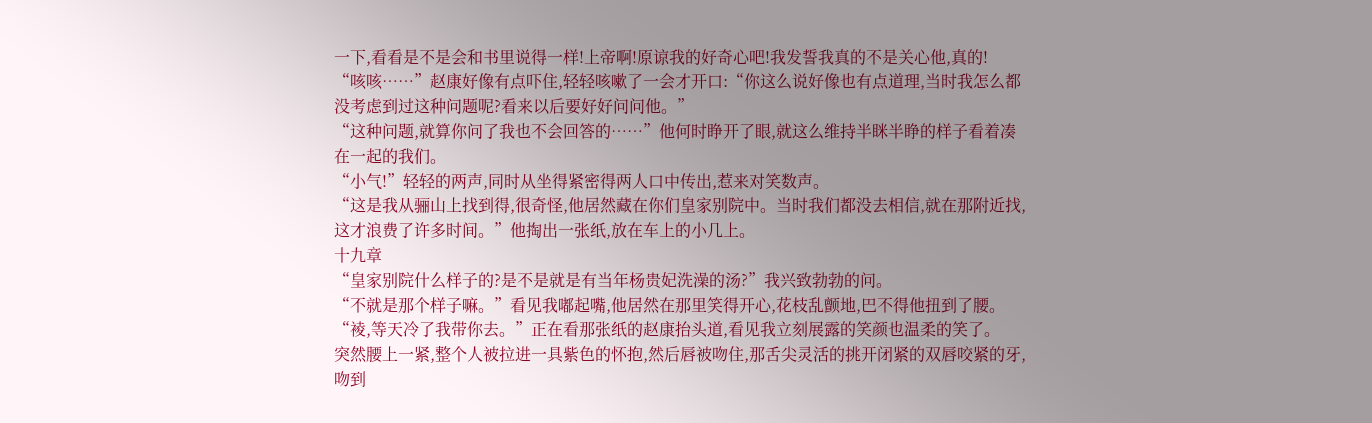一下,看看是不是会和书里说得一样!上帝啊!原谅我的好奇心吧!我发誓我真的不是关心他,真的!
“咳咳……”赵康好像有点吓住,轻轻咳嗽了一会才开口:“你这么说好像也有点道理,当时我怎么都没考虑到过这种问题呢?看来以后要好好问问他。”
“这种问题,就算你问了我也不会回答的……”他何时睁开了眼,就这么维持半眯半睁的样子看着凑在一起的我们。
“小气!”轻轻的两声,同时从坐得紧密得两人口中传出,惹来对笑数声。
“这是我从骊山上找到得,很奇怪,他居然藏在你们皇家别院中。当时我们都没去相信,就在那附近找,这才浪费了许多时间。”他掏出一张纸,放在车上的小几上。
十九章
“皇家别院什么样子的?是不是就是有当年杨贵妃洗澡的汤?”我兴致勃勃的问。
“不就是那个样子嘛。”看见我嘟起嘴,他居然在那里笑得开心,花枝乱颤地,巴不得他扭到了腰。
“裬,等天冷了我带你去。”正在看那张纸的赵康抬头道,看见我立刻展露的笑颜也温柔的笑了。
突然腰上一紧,整个人被拉进一具紫色的怀抱,然后唇被吻住,那舌尖灵活的挑开闭紧的双唇咬紧的牙,吻到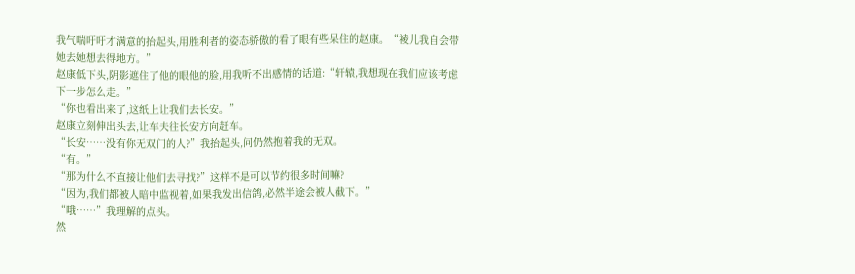我气喘吁吁才满意的抬起头,用胜利者的姿态骄傲的看了眼有些呆住的赵康。“裬儿我自会带她去她想去得地方。”
赵康低下头,阴影遮住了他的眼他的脸,用我听不出感情的话道:“轩辕,我想现在我们应该考虑下一步怎么走。”
“你也看出来了,这纸上让我们去长安。”
赵康立刻伸出头去,让车夫往长安方向赶车。
“长安……没有你无双门的人?”我抬起头,问仍然抱着我的无双。
“有。”
“那为什么不直接让他们去寻找?”这样不是可以节约很多时间嘛?
“因为,我们都被人暗中监视着,如果我发出信鸽,必然半途会被人截下。”
“哦……”我理解的点头。
然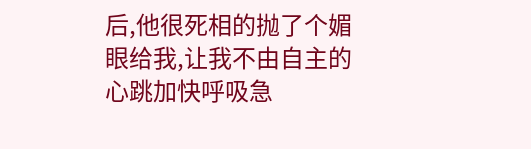后,他很死相的抛了个媚眼给我,让我不由自主的心跳加快呼吸急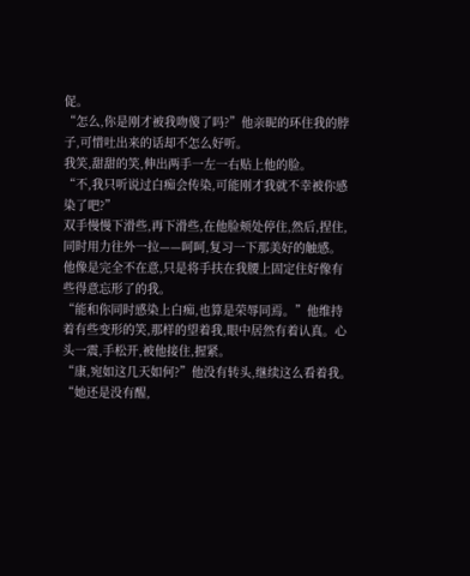促。
“怎么,你是刚才被我吻傻了吗?”他亲昵的环住我的脖子,可惜吐出来的话却不怎么好听。
我笑,甜甜的笑,伸出两手一左一右贴上他的脸。
“不,我只听说过白痴会传染,可能刚才我就不幸被你感染了吧?”
双手慢慢下滑些,再下滑些,在他脸颊处停住,然后,捏住,同时用力往外一拉——呵呵,复习一下那美好的触感。
他像是完全不在意,只是将手扶在我腰上固定住好像有些得意忘形了的我。
“能和你同时感染上白痴,也算是荣辱同焉。”他维持着有些变形的笑,那样的望着我,眼中居然有着认真。心头一震,手松开,被他接住,握紧。
“康,宛如这几天如何?”他没有转头,继续这么看着我。
“她还是没有醒,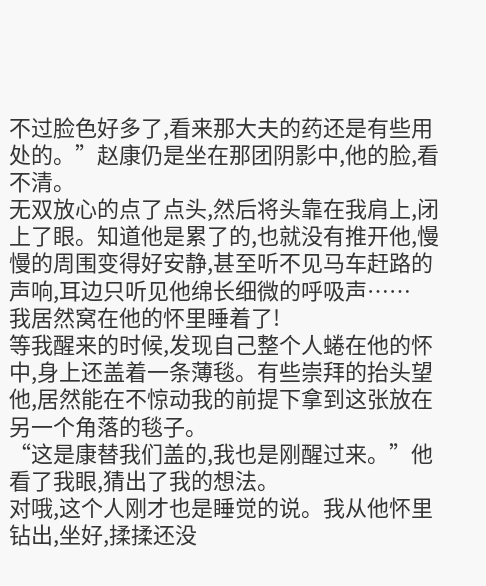不过脸色好多了,看来那大夫的药还是有些用处的。”赵康仍是坐在那团阴影中,他的脸,看不清。
无双放心的点了点头,然后将头靠在我肩上,闭上了眼。知道他是累了的,也就没有推开他,慢慢的周围变得好安静,甚至听不见马车赶路的声响,耳边只听见他绵长细微的呼吸声……
我居然窝在他的怀里睡着了!
等我醒来的时候,发现自己整个人蜷在他的怀中,身上还盖着一条薄毯。有些崇拜的抬头望他,居然能在不惊动我的前提下拿到这张放在另一个角落的毯子。
“这是康替我们盖的,我也是刚醒过来。”他看了我眼,猜出了我的想法。
对哦,这个人刚才也是睡觉的说。我从他怀里钻出,坐好,揉揉还没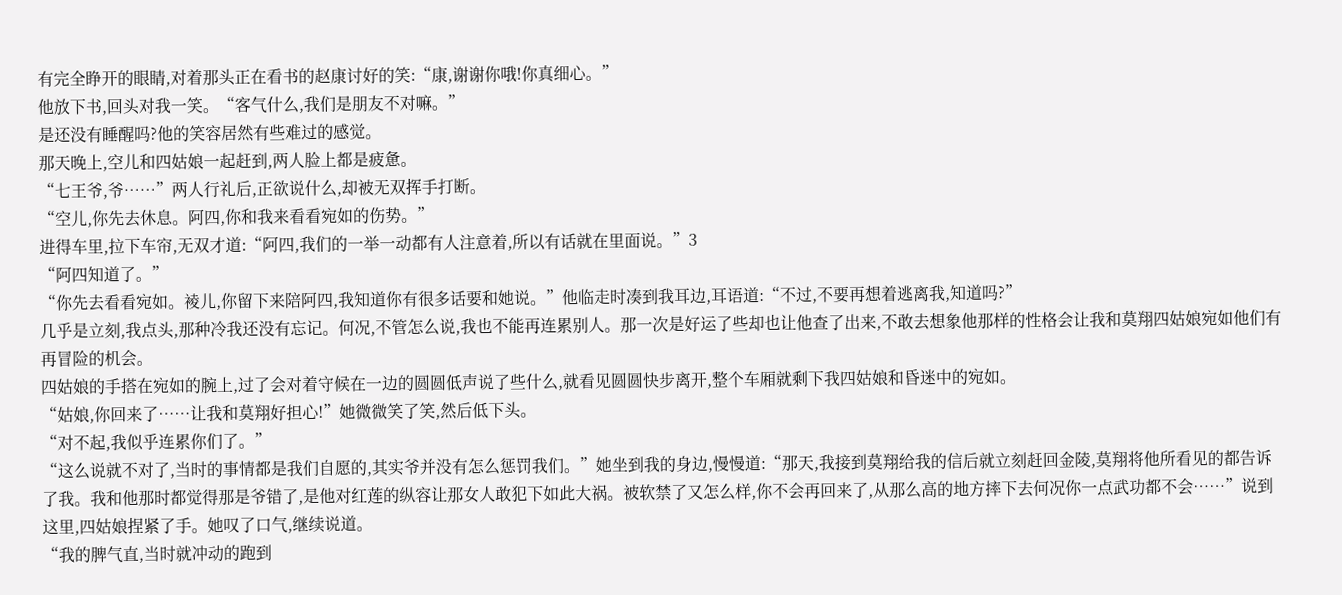有完全睁开的眼睛,对着那头正在看书的赵康讨好的笑:“康,谢谢你哦!你真细心。”
他放下书,回头对我一笑。“客气什么,我们是朋友不对嘛。”
是还没有睡醒吗?他的笑容居然有些难过的感觉。
那天晚上,空儿和四姑娘一起赶到,两人脸上都是疲惫。
“七王爷,爷……”两人行礼后,正欲说什么,却被无双挥手打断。
“空儿,你先去休息。阿四,你和我来看看宛如的伤势。”
进得车里,拉下车帘,无双才道:“阿四,我们的一举一动都有人注意着,所以有话就在里面说。”3
“阿四知道了。”
“你先去看看宛如。裬儿,你留下来陪阿四,我知道你有很多话要和她说。”他临走时凑到我耳边,耳语道:“不过,不要再想着逃离我,知道吗?”
几乎是立刻,我点头,那种冷我还没有忘记。何况,不管怎么说,我也不能再连累别人。那一次是好运了些却也让他查了出来,不敢去想象他那样的性格会让我和莫翔四姑娘宛如他们有再冒险的机会。
四姑娘的手搭在宛如的腕上,过了会对着守候在一边的圆圆低声说了些什么,就看见圆圆快步离开,整个车厢就剩下我四姑娘和昏迷中的宛如。
“姑娘,你回来了……让我和莫翔好担心!”她微微笑了笑,然后低下头。
“对不起,我似乎连累你们了。”
“这么说就不对了,当时的事情都是我们自愿的,其实爷并没有怎么惩罚我们。”她坐到我的身边,慢慢道:“那天,我接到莫翔给我的信后就立刻赶回金陵,莫翔将他所看见的都告诉了我。我和他那时都觉得那是爷错了,是他对红莲的纵容让那女人敢犯下如此大祸。被软禁了又怎么样,你不会再回来了,从那么高的地方摔下去何况你一点武功都不会……”说到这里,四姑娘捏紧了手。她叹了口气,继续说道。
“我的脾气直,当时就冲动的跑到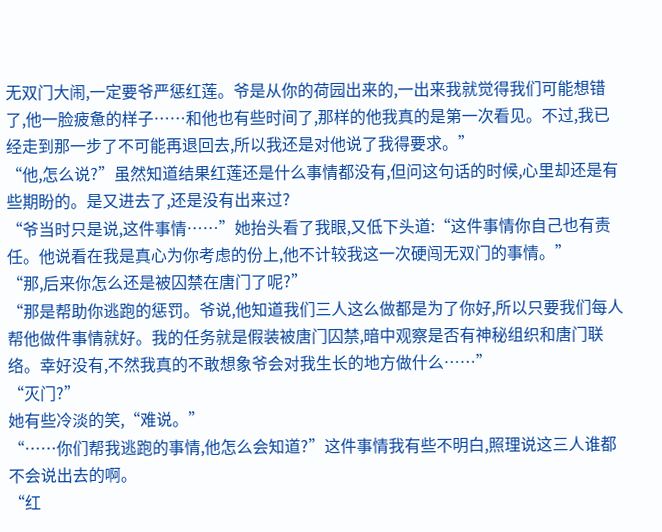无双门大闹,一定要爷严惩红莲。爷是从你的荷园出来的,一出来我就觉得我们可能想错了,他一脸疲惫的样子……和他也有些时间了,那样的他我真的是第一次看见。不过,我已经走到那一步了不可能再退回去,所以我还是对他说了我得要求。”
“他,怎么说?”虽然知道结果红莲还是什么事情都没有,但问这句话的时候,心里却还是有些期盼的。是又进去了,还是没有出来过?
“爷当时只是说,这件事情……”她抬头看了我眼,又低下头道:“这件事情你自己也有责任。他说看在我是真心为你考虑的份上,他不计较我这一次硬闯无双门的事情。”
“那,后来你怎么还是被囚禁在唐门了呢?”
“那是帮助你逃跑的惩罚。爷说,他知道我们三人这么做都是为了你好,所以只要我们每人帮他做件事情就好。我的任务就是假装被唐门囚禁,暗中观察是否有神秘组织和唐门联络。幸好没有,不然我真的不敢想象爷会对我生长的地方做什么……”
“灭门?”
她有些冷淡的笑,“难说。”
“……你们帮我逃跑的事情,他怎么会知道?”这件事情我有些不明白,照理说这三人谁都不会说出去的啊。
“红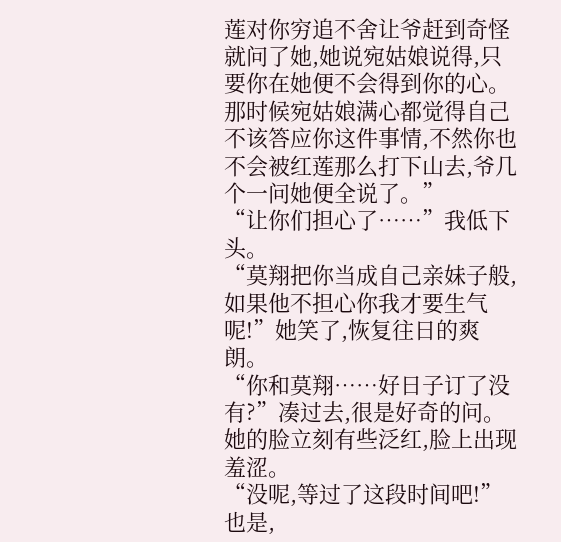莲对你穷追不舍让爷赶到奇怪就问了她,她说宛姑娘说得,只要你在她便不会得到你的心。那时候宛姑娘满心都觉得自己不该答应你这件事情,不然你也不会被红莲那么打下山去,爷几个一问她便全说了。”
“让你们担心了……”我低下头。
“莫翔把你当成自己亲妹子般,如果他不担心你我才要生气呢!”她笑了,恢复往日的爽朗。
“你和莫翔……好日子订了没有?”凑过去,很是好奇的问。
她的脸立刻有些泛红,脸上出现羞涩。
“没呢,等过了这段时间吧!”
也是,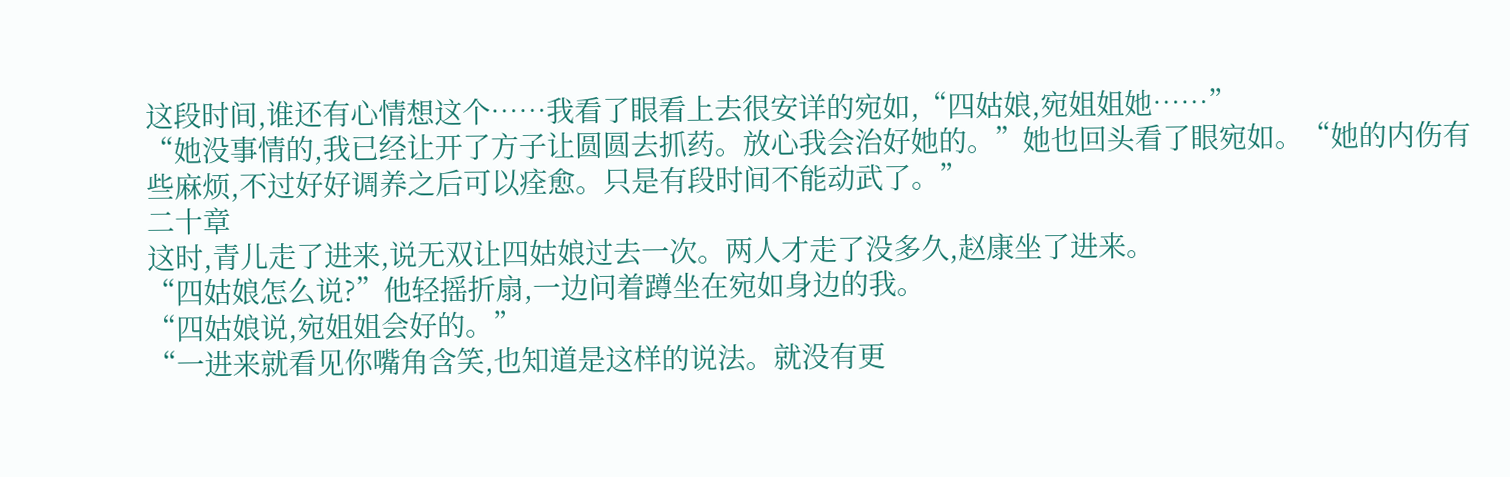这段时间,谁还有心情想这个……我看了眼看上去很安详的宛如,“四姑娘,宛姐姐她……”
“她没事情的,我已经让开了方子让圆圆去抓药。放心我会治好她的。”她也回头看了眼宛如。“她的内伤有些麻烦,不过好好调养之后可以痊愈。只是有段时间不能动武了。”
二十章
这时,青儿走了进来,说无双让四姑娘过去一次。两人才走了没多久,赵康坐了进来。
“四姑娘怎么说?”他轻摇折扇,一边问着蹲坐在宛如身边的我。
“四姑娘说,宛姐姐会好的。”
“一进来就看见你嘴角含笑,也知道是这样的说法。就没有更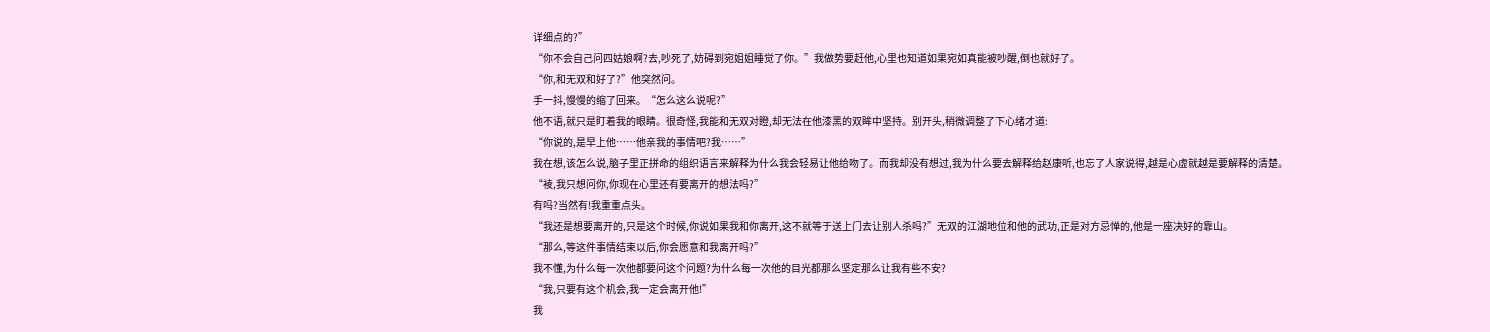详细点的?”
“你不会自己问四姑娘啊?去,吵死了,妨碍到宛姐姐睡觉了你。”我做势要赶他,心里也知道如果宛如真能被吵醒,倒也就好了。
“你,和无双和好了?”他突然问。
手一抖,慢慢的缩了回来。“怎么这么说呢?”
他不语,就只是盯着我的眼睛。很奇怪,我能和无双对瞪,却无法在他漆黑的双眸中坚持。别开头,稍微调整了下心绪才道:
“你说的,是早上他……他亲我的事情吧?我……”
我在想,该怎么说,脑子里正拼命的组织语言来解释为什么我会轻易让他给吻了。而我却没有想过,我为什么要去解释给赵康听,也忘了人家说得,越是心虚就越是要解释的清楚。
“裬,我只想问你,你现在心里还有要离开的想法吗?”
有吗?当然有!我重重点头。
“我还是想要离开的,只是这个时候,你说如果我和你离开,这不就等于送上门去让别人杀吗?”无双的江湖地位和他的武功,正是对方忌惮的,他是一座决好的靠山。
“那么,等这件事情结束以后,你会愿意和我离开吗?”
我不懂,为什么每一次他都要问这个问题?为什么每一次他的目光都那么坚定那么让我有些不安?
“我,只要有这个机会,我一定会离开他!”
我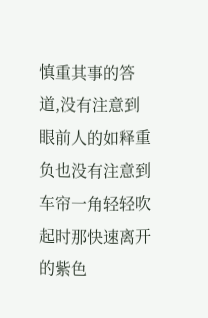慎重其事的答道,没有注意到眼前人的如释重负也没有注意到车帘一角轻轻吹起时那快速离开的紫色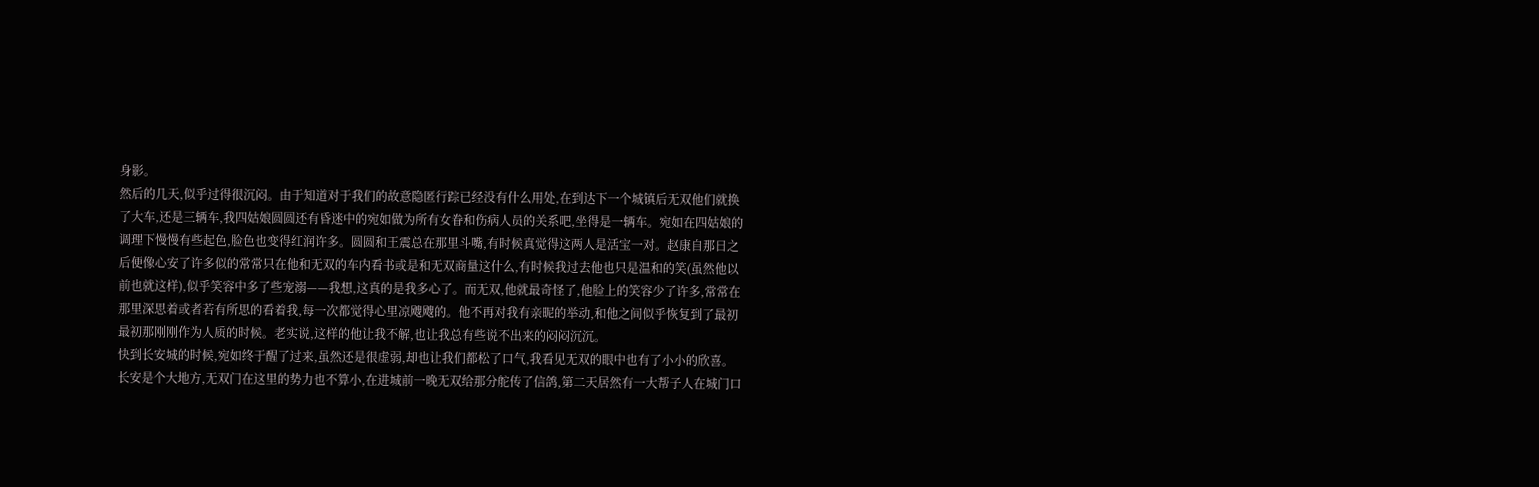身影。
然后的几天,似乎过得很沉闷。由于知道对于我们的故意隐匿行踪已经没有什么用处,在到达下一个城镇后无双他们就换了大车,还是三辆车,我四姑娘圆圆还有昏迷中的宛如做为所有女眷和伤病人员的关系吧,坐得是一辆车。宛如在四姑娘的调理下慢慢有些起色,脸色也变得红润许多。圆圆和王震总在那里斗嘴,有时候真觉得这两人是活宝一对。赵康自那日之后便像心安了许多似的常常只在他和无双的车内看书或是和无双商量这什么,有时候我过去他也只是温和的笑(虽然他以前也就这样),似乎笑容中多了些宠溺——我想,这真的是我多心了。而无双,他就最奇怪了,他脸上的笑容少了许多,常常在那里深思着或者若有所思的看着我,每一次都觉得心里凉飕飕的。他不再对我有亲昵的举动,和他之间似乎恢复到了最初最初那刚刚作为人质的时候。老实说,这样的他让我不解,也让我总有些说不出来的闷闷沉沉。
快到长安城的时候,宛如终于醒了过来,虽然还是很虚弱,却也让我们都松了口气,我看见无双的眼中也有了小小的欣喜。长安是个大地方,无双门在这里的势力也不算小,在进城前一晚无双给那分舵传了信鸽,第二天居然有一大帮子人在城门口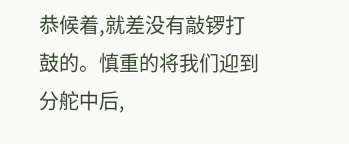恭候着,就差没有敲锣打鼓的。慎重的将我们迎到分舵中后,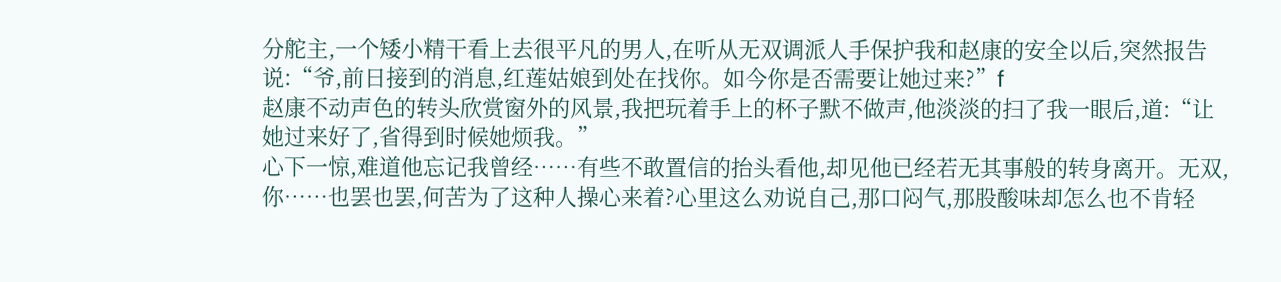分舵主,一个矮小精干看上去很平凡的男人,在听从无双调派人手保护我和赵康的安全以后,突然报告说:“爷,前日接到的消息,红莲姑娘到处在找你。如今你是否需要让她过来?”f
赵康不动声色的转头欣赏窗外的风景,我把玩着手上的杯子默不做声,他淡淡的扫了我一眼后,道:“让她过来好了,省得到时候她烦我。”
心下一惊,难道他忘记我曾经……有些不敢置信的抬头看他,却见他已经若无其事般的转身离开。无双,你……也罢也罢,何苦为了这种人操心来着?心里这么劝说自己,那口闷气,那股酸味却怎么也不肯轻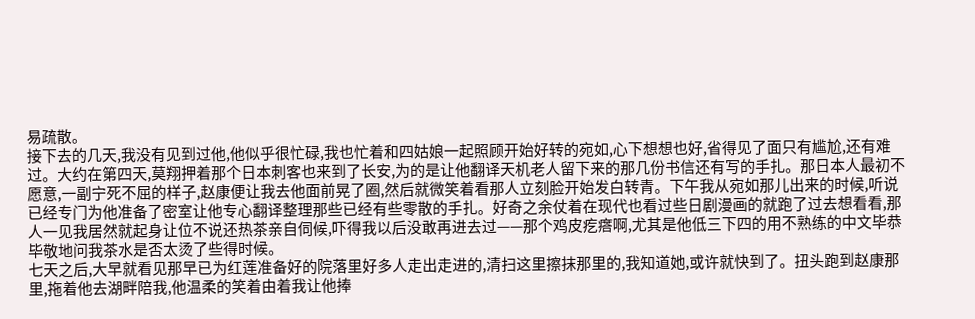易疏散。
接下去的几天,我没有见到过他,他似乎很忙碌,我也忙着和四姑娘一起照顾开始好转的宛如,心下想想也好,省得见了面只有尴尬,还有难过。大约在第四天,莫翔押着那个日本刺客也来到了长安,为的是让他翻译天机老人留下来的那几份书信还有写的手扎。那日本人最初不愿意,一副宁死不屈的样子,赵康便让我去他面前晃了圈,然后就微笑着看那人立刻脸开始发白转青。下午我从宛如那儿出来的时候,听说已经专门为他准备了密室让他专心翻译整理那些已经有些零散的手扎。好奇之余仗着在现代也看过些日剧漫画的就跑了过去想看看,那人一见我居然就起身让位不说还热茶亲自伺候,吓得我以后没敢再进去过——那个鸡皮疙瘩啊,尤其是他低三下四的用不熟练的中文毕恭毕敬地问我茶水是否太烫了些得时候。
七天之后,大早就看见那早已为红莲准备好的院落里好多人走出走进的,清扫这里擦抹那里的,我知道她,或许就快到了。扭头跑到赵康那里,拖着他去湖畔陪我,他温柔的笑着由着我让他捧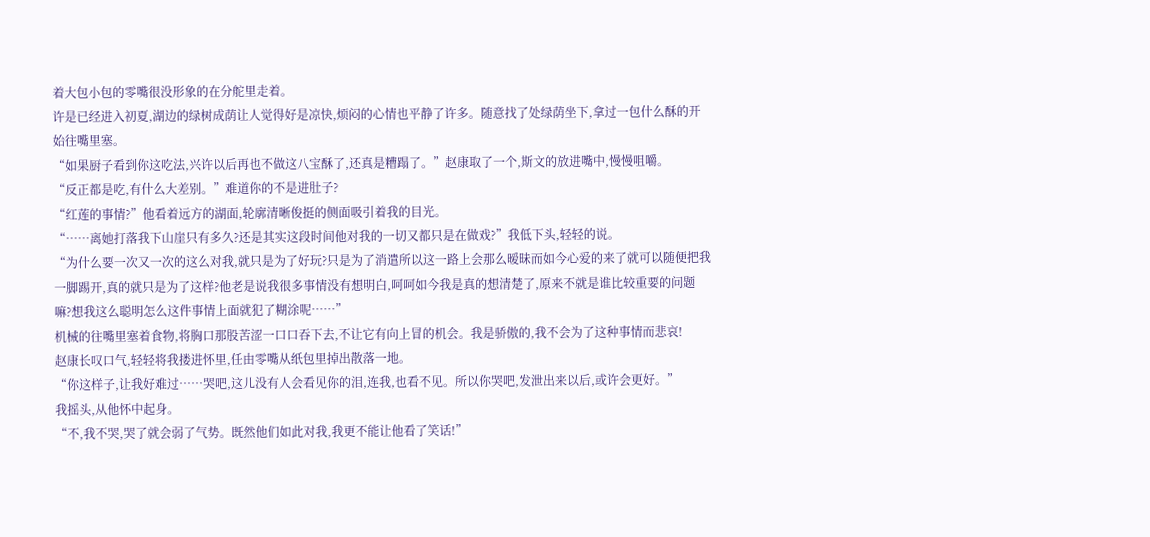着大包小包的零嘴很没形象的在分舵里走着。
许是已经进入初夏,湖边的绿树成荫让人觉得好是凉快,烦闷的心情也平静了许多。随意找了处绿荫坐下,拿过一包什么酥的开始往嘴里塞。
“如果厨子看到你这吃法,兴许以后再也不做这八宝酥了,还真是糟蹋了。”赵康取了一个,斯文的放进嘴中,慢慢咀嚼。
“反正都是吃,有什么大差别。”难道你的不是进肚子?
“红莲的事情?”他看着远方的湖面,轮廓清晰俊挺的侧面吸引着我的目光。
“……离她打落我下山崖只有多久?还是其实这段时间他对我的一切又都只是在做戏?”我低下头,轻轻的说。
“为什么要一次又一次的这么对我,就只是为了好玩?只是为了消遣所以这一路上会那么暧昧而如今心爱的来了就可以随便把我一脚踢开,真的就只是为了这样?他老是说我很多事情没有想明白,呵呵如今我是真的想清楚了,原来不就是谁比较重要的问题嘛?想我这么聪明怎么这件事情上面就犯了糊涂呢……”
机械的往嘴里塞着食物,将胸口那股苦涩一口口吞下去,不让它有向上冒的机会。我是骄傲的,我不会为了这种事情而悲哀!
赵康长叹口气,轻轻将我搂进怀里,任由零嘴从纸包里掉出散落一地。
“你这样子,让我好难过……哭吧,这儿没有人会看见你的泪,连我,也看不见。所以你哭吧,发泄出来以后,或许会更好。”
我摇头,从他怀中起身。
“不,我不哭,哭了就会弱了气势。既然他们如此对我,我更不能让他看了笑话!”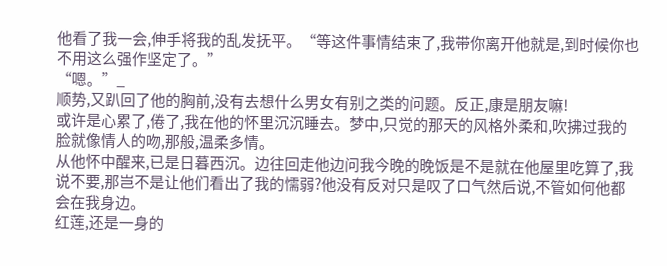他看了我一会,伸手将我的乱发抚平。“等这件事情结束了,我带你离开他就是,到时候你也不用这么强作坚定了。”
“嗯。”_
顺势,又趴回了他的胸前,没有去想什么男女有别之类的问题。反正,康是朋友嘛!
或许是心累了,倦了,我在他的怀里沉沉睡去。梦中,只觉的那天的风格外柔和,吹拂过我的脸就像情人的吻,那般,温柔多情。
从他怀中醒来,已是日暮西沉。边往回走他边问我今晚的晚饭是不是就在他屋里吃算了,我说不要,那岂不是让他们看出了我的懦弱?他没有反对只是叹了口气然后说,不管如何他都会在我身边。
红莲,还是一身的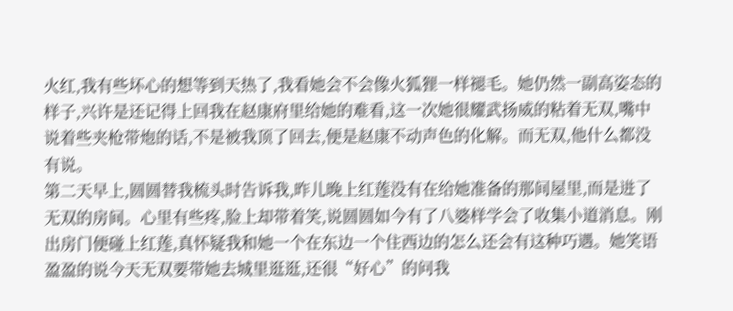火红,我有些坏心的想等到天热了,我看她会不会像火狐狸一样褪毛。她仍然一副高姿态的样子,兴许是还记得上回我在赵康府里给她的难看,这一次她很耀武扬威的粘着无双,嘴中说着些夹枪带炮的话,不是被我顶了回去,便是赵康不动声色的化解。而无双,他什么都没有说。
第二天早上,圆圆替我梳头时告诉我,昨儿晚上红莲没有在给她准备的那间屋里,而是进了无双的房间。心里有些疼,脸上却带着笑,说圆圆如今有了八婆样学会了收集小道消息。刚出房门便碰上红莲,真怀疑我和她一个在东边一个住西边的怎么还会有这种巧遇。她笑语盈盈的说今天无双要带她去城里逛逛,还很“好心”的问我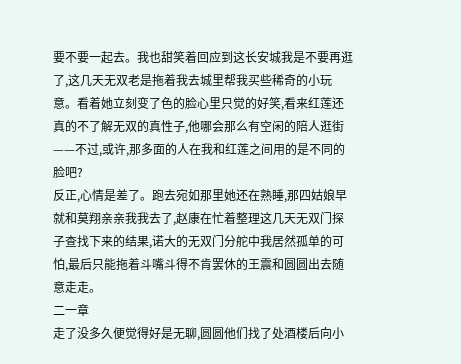要不要一起去。我也甜笑着回应到这长安城我是不要再逛了,这几天无双老是拖着我去城里帮我买些稀奇的小玩意。看着她立刻变了色的脸心里只觉的好笑,看来红莲还真的不了解无双的真性子,他哪会那么有空闲的陪人逛街——不过,或许,那多面的人在我和红莲之间用的是不同的脸吧?
反正,心情是差了。跑去宛如那里她还在熟睡,那四姑娘早就和莫翔亲亲我我去了,赵康在忙着整理这几天无双门探子查找下来的结果,诺大的无双门分舵中我居然孤单的可怕,最后只能拖着斗嘴斗得不肯罢休的王震和圆圆出去随意走走。
二一章
走了没多久便觉得好是无聊,圆圆他们找了处酒楼后向小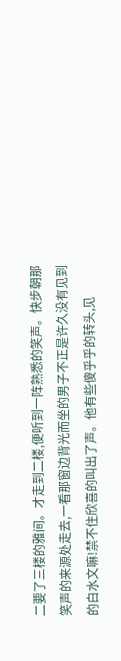二要了三楼的雅间。才走到二楼,便听到一阵熟悉的笑声。快步朝那笑声的来源处走去,一看那窗边背光而坐的男子不正是许久没有见到的白水文嘛!禁不住欣喜的叫出了声。他有些傻乎乎的转头,见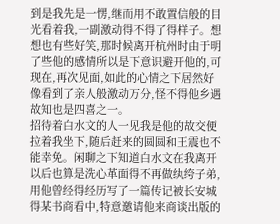到是我先是一愣,继而用不敢置信般的目光看着我,一副激动得不得了得样子。想想也有些好笑,那时候离开杭州时由于明了些他的感情所以是下意识避开他的,可现在,再次见面,如此的心情之下居然好像看到了亲人般激动万分,怪不得他乡遇故知也是四喜之一。
招待着白水文的人一见我是他的故交便拉着我坐下,随后赶来的圆圆和王震也不能幸免。闲聊之下知道白水文在我离开以后也算是洗心革面得不再做纨绔子弟,用他曾经得经历写了一篇传记被长安城得某书商看中,特意邀请他来商谈出版的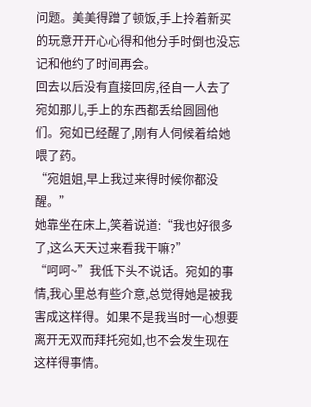问题。美美得蹭了顿饭,手上拎着新买的玩意开开心心得和他分手时倒也没忘记和他约了时间再会。
回去以后没有直接回房,径自一人去了宛如那儿,手上的东西都丢给圆圆他们。宛如已经醒了,刚有人伺候着给她喂了药。
“宛姐姐,早上我过来得时候你都没醒。”
她靠坐在床上,笑着说道:“我也好很多了,这么天天过来看我干嘛?”
“呵呵~”我低下头不说话。宛如的事情,我心里总有些介意,总觉得她是被我害成这样得。如果不是我当时一心想要离开无双而拜托宛如,也不会发生现在这样得事情。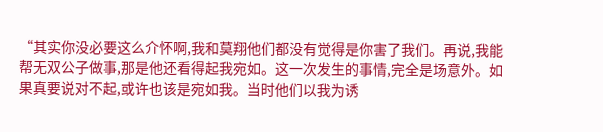“其实你没必要这么介怀啊,我和莫翔他们都没有觉得是你害了我们。再说,我能帮无双公子做事,那是他还看得起我宛如。这一次发生的事情,完全是场意外。如果真要说对不起,或许也该是宛如我。当时他们以我为诱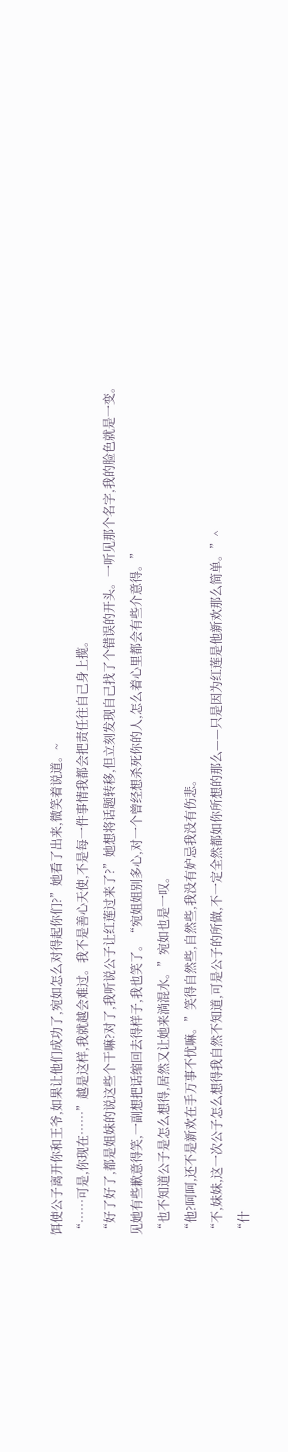饵使公子离开你和王爷,如果让他们成功了,宛如怎么对得起你们?”她看了出来,微笑着说道。~
“……可是,你现在……”越是这样,我就越会难过。我不是善心天使,不是每一件事情我都会把责任往自己身上揽。
“好了好了,都是姐妹的说这些个干嘛?对了,我听说公子让红莲过来了?”她想将话题转移,但立刻发现自己找了个错误的开头。一听见那个名字,我的脸色就是一变。
见她有些歉意得笑,一副想把话缩回去得样子,我也笑了。“宛姐姐别多心,对一个曾经想杀死你的人,怎么着心里都会有些介意得。”
“也不知道公子是怎么想得,居然又让她来淌混水。”宛如也是一叹。
“他?呵呵,还不是新欢在手万事不忧嘛。”笑得自然些,自然些,我没有妒忌我没有伤悲。
“不,妹妹,这一次公子怎么想得我自然不知道,可是公子的所做,不一定全然都如你所想的那么——只是因为红莲是他新欢那么简单。”^
“什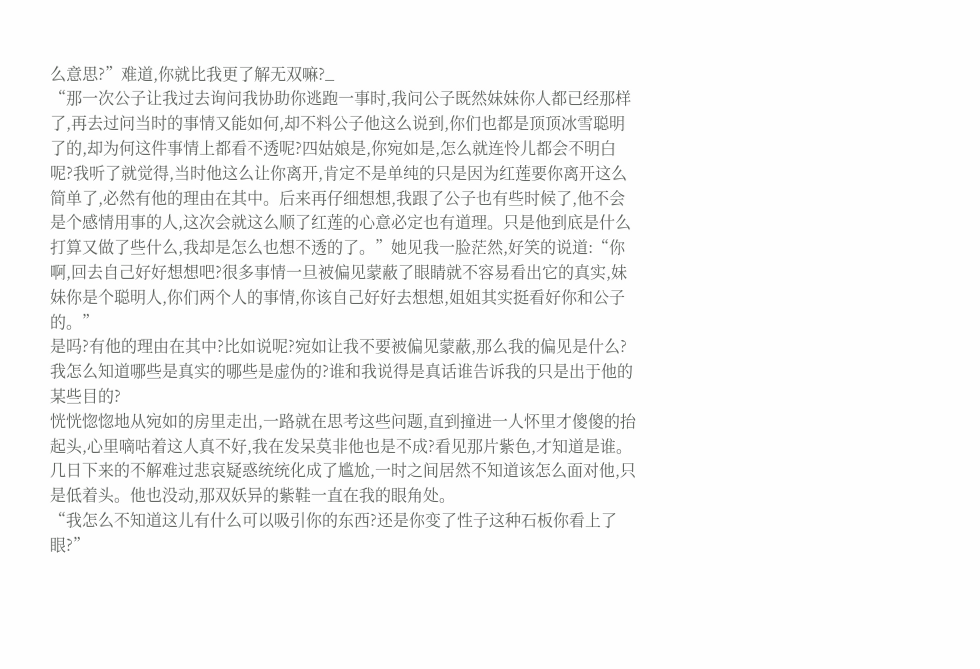么意思?”难道,你就比我更了解无双嘛?_
“那一次公子让我过去询问我协助你逃跑一事时,我问公子既然妹妹你人都已经那样了,再去过问当时的事情又能如何,却不料公子他这么说到,你们也都是顶顶冰雪聪明了的,却为何这件事情上都看不透呢?四姑娘是,你宛如是,怎么就连怜儿都会不明白呢?我听了就觉得,当时他这么让你离开,肯定不是单纯的只是因为红莲要你离开这么简单了,必然有他的理由在其中。后来再仔细想想,我跟了公子也有些时候了,他不会是个感情用事的人,这次会就这么顺了红莲的心意必定也有道理。只是他到底是什么打算又做了些什么,我却是怎么也想不透的了。”她见我一脸茫然,好笑的说道:“你啊,回去自己好好想想吧?很多事情一旦被偏见蒙蔽了眼睛就不容易看出它的真实,妹妹你是个聪明人,你们两个人的事情,你该自己好好去想想,姐姐其实挺看好你和公子的。”
是吗?有他的理由在其中?比如说呢?宛如让我不要被偏见蒙蔽,那么我的偏见是什么?我怎么知道哪些是真实的哪些是虚伪的?谁和我说得是真话谁告诉我的只是出于他的某些目的?
恍恍惚惚地从宛如的房里走出,一路就在思考这些问题,直到撞进一人怀里才傻傻的抬起头,心里嘀咕着这人真不好,我在发呆莫非他也是不成?看见那片紫色,才知道是谁。几日下来的不解难过悲哀疑惑统统化成了尴尬,一时之间居然不知道该怎么面对他,只是低着头。他也没动,那双妖异的紫鞋一直在我的眼角处。
“我怎么不知道这儿有什么可以吸引你的东西?还是你变了性子这种石板你看上了眼?”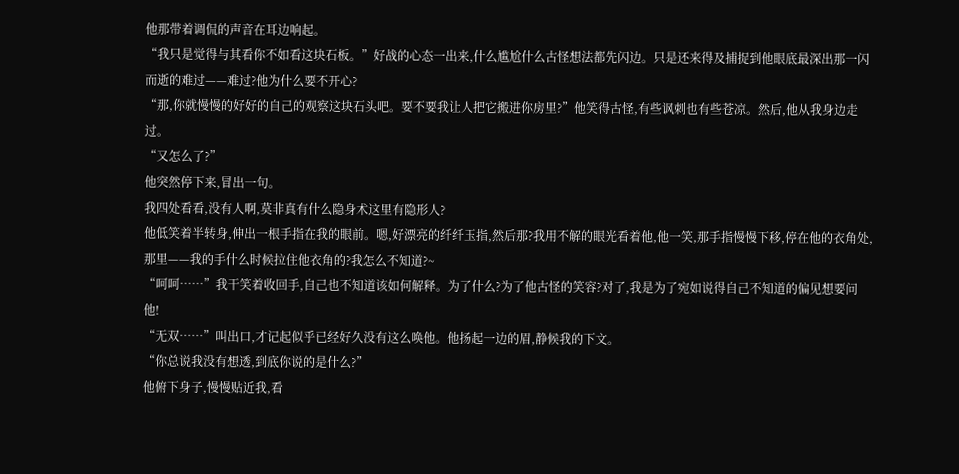他那带着调侃的声音在耳边响起。
“我只是觉得与其看你不如看这块石板。”好战的心态一出来,什么尴尬什么古怪想法都先闪边。只是还来得及捕捉到他眼底最深出那一闪而逝的难过——难过?他为什么要不开心?
“那,你就慢慢的好好的自己的观察这块石头吧。要不要我让人把它搬进你房里?”他笑得古怪,有些讽刺也有些苍凉。然后,他从我身边走过。
“又怎么了?”
他突然停下来,冒出一句。
我四处看看,没有人啊,莫非真有什么隐身术这里有隐形人?
他低笑着半转身,伸出一根手指在我的眼前。嗯,好漂亮的纤纤玉指,然后那?我用不解的眼光看着他,他一笑,那手指慢慢下移,停在他的衣角处,那里——我的手什么时候拉住他衣角的?我怎么不知道?~
“呵呵……”我干笑着收回手,自己也不知道该如何解释。为了什么?为了他古怪的笑容?对了,我是为了宛如说得自己不知道的偏见想要问他!
“无双……”叫出口,才记起似乎已经好久没有这么唤他。他扬起一边的眉,静候我的下文。
“你总说我没有想透,到底你说的是什么?”
他俯下身子,慢慢贴近我,看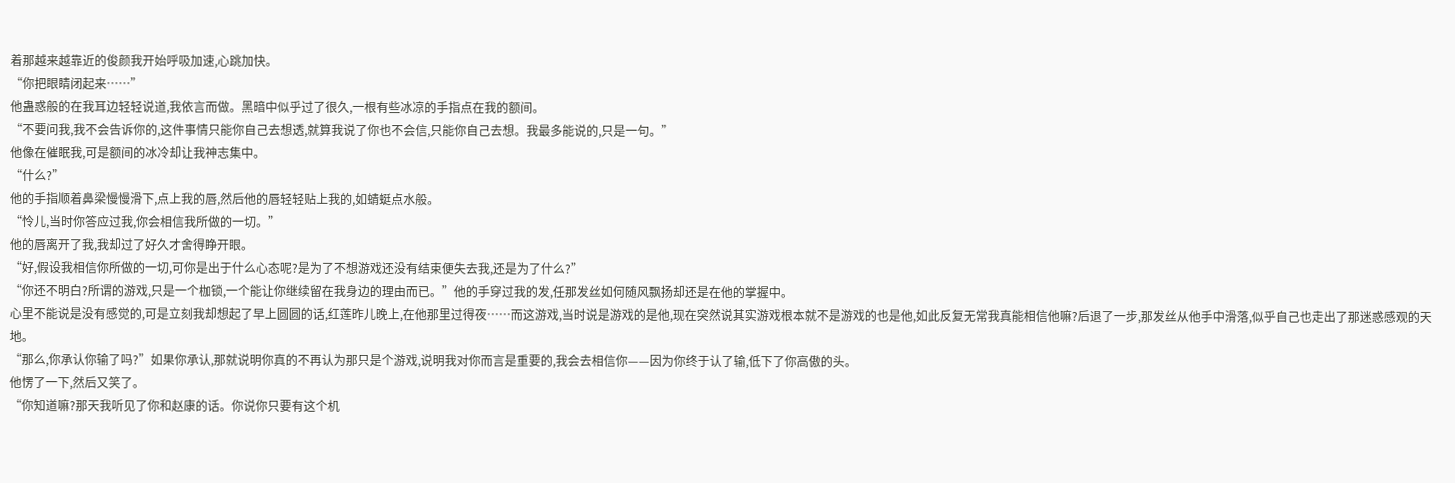着那越来越靠近的俊颜我开始呼吸加速,心跳加快。
“你把眼睛闭起来……”
他蛊惑般的在我耳边轻轻说道,我依言而做。黑暗中似乎过了很久,一根有些冰凉的手指点在我的额间。
“不要问我,我不会告诉你的,这件事情只能你自己去想透,就算我说了你也不会信,只能你自己去想。我最多能说的,只是一句。”
他像在催眠我,可是额间的冰冷却让我神志集中。
“什么?”
他的手指顺着鼻梁慢慢滑下,点上我的唇,然后他的唇轻轻贴上我的,如蜻蜓点水般。
“怜儿,当时你答应过我,你会相信我所做的一切。”
他的唇离开了我,我却过了好久才舍得睁开眼。
“好,假设我相信你所做的一切,可你是出于什么心态呢?是为了不想游戏还没有结束便失去我,还是为了什么?”
“你还不明白?所谓的游戏,只是一个枷锁,一个能让你继续留在我身边的理由而已。”他的手穿过我的发,任那发丝如何随风飘扬却还是在他的掌握中。
心里不能说是没有感觉的,可是立刻我却想起了早上圆圆的话,红莲昨儿晚上,在他那里过得夜……而这游戏,当时说是游戏的是他,现在突然说其实游戏根本就不是游戏的也是他,如此反复无常我真能相信他嘛?后退了一步,那发丝从他手中滑落,似乎自己也走出了那迷惑感观的天地。
“那么,你承认你输了吗?”如果你承认,那就说明你真的不再认为那只是个游戏,说明我对你而言是重要的,我会去相信你——因为你终于认了输,低下了你高傲的头。
他愣了一下,然后又笑了。
“你知道嘛?那天我听见了你和赵康的话。你说你只要有这个机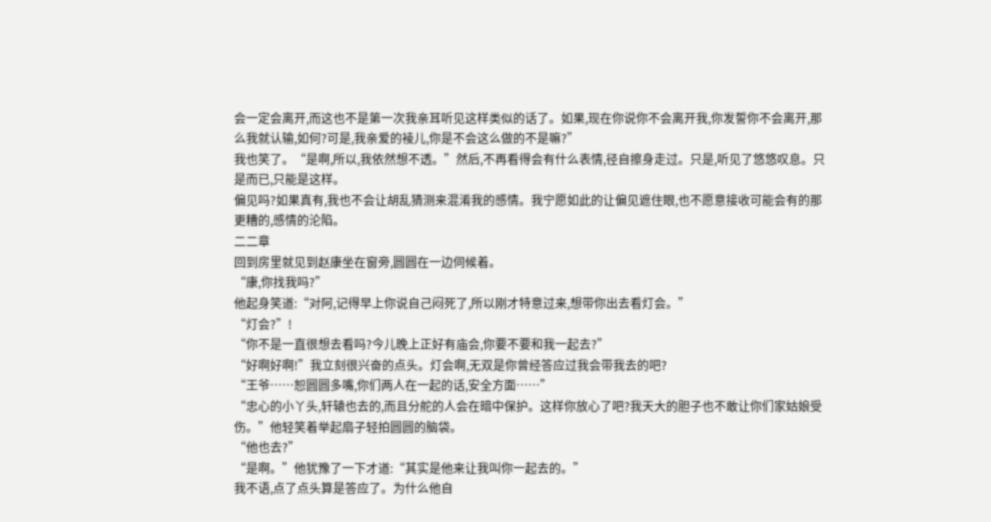会一定会离开,而这也不是第一次我亲耳听见这样类似的话了。如果,现在你说你不会离开我,你发誓你不会离开,那么我就认输,如何?可是,我亲爱的裬儿,你是不会这么做的不是嘛?”
我也笑了。“是啊,所以,我依然想不透。”然后,不再看得会有什么表情,径自擦身走过。只是,听见了悠悠叹息。只是而已,只能是这样。
偏见吗?如果真有,我也不会让胡乱猜测来混淆我的感情。我宁愿如此的让偏见遮住眼,也不愿意接收可能会有的那更糟的,感情的沦陷。
二二章
回到房里就见到赵康坐在窗旁,圆圆在一边伺候着。
“康,你找我吗?”
他起身笑道:“对阿,记得早上你说自己闷死了,所以刚才特意过来,想带你出去看灯会。”
“灯会?”!
“你不是一直很想去看吗?今儿晚上正好有庙会,你要不要和我一起去?”
“好啊好啊!”我立刻很兴奋的点头。灯会啊,无双是你曾经答应过我会带我去的吧?
“王爷……恕圆圆多嘴,你们两人在一起的话,安全方面……”
“忠心的小丫头,轩辕也去的,而且分舵的人会在暗中保护。这样你放心了吧?我天大的胆子也不敢让你们家姑娘受伤。”他轻笑着举起扇子轻拍圆圆的脑袋。
“他也去?”
“是啊。”他犹豫了一下才道:“其实是他来让我叫你一起去的。”
我不语,点了点头算是答应了。为什么他自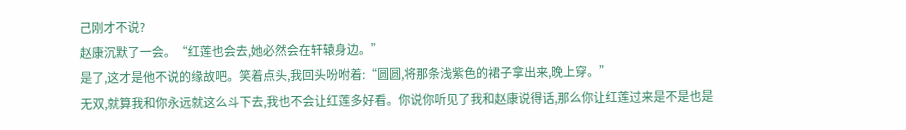己刚才不说?
赵康沉默了一会。“红莲也会去,她必然会在轩辕身边。”
是了,这才是他不说的缘故吧。笑着点头,我回头吩咐着:“圆圆,将那条浅紫色的裙子拿出来,晚上穿。”
无双,就算我和你永远就这么斗下去,我也不会让红莲多好看。你说你听见了我和赵康说得话,那么你让红莲过来是不是也是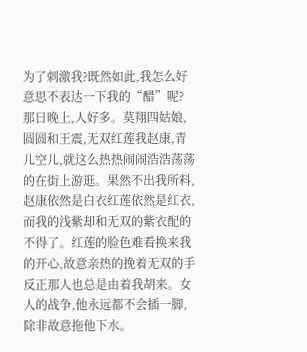为了刺激我?既然如此,我怎么好意思不表达一下我的“醋”呢?
那日晚上,人好多。莫翔四姑娘,圆圆和王震,无双红莲我赵康,青儿空儿,就这么热热闹闹浩浩荡荡的在街上游逛。果然不出我所料,赵康依然是白衣红莲依然是红衣,而我的浅紫却和无双的紫衣配的不得了。红莲的脸色难看换来我的开心,故意亲热的挽着无双的手反正那人也总是由着我胡来。女人的战争,他永远都不会插一脚,除非故意拖他下水。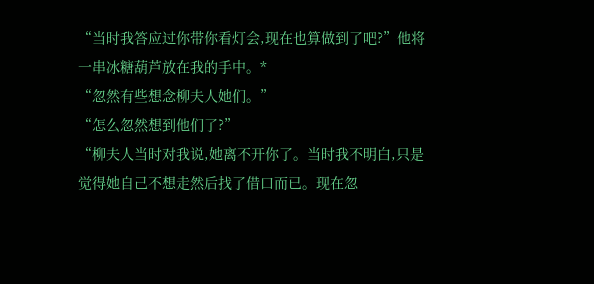“当时我答应过你带你看灯会,现在也算做到了吧?”他将一串冰糖葫芦放在我的手中。*
“忽然有些想念柳夫人她们。”
“怎么忽然想到他们了?”
“柳夫人当时对我说,她离不开你了。当时我不明白,只是觉得她自己不想走然后找了借口而已。现在忽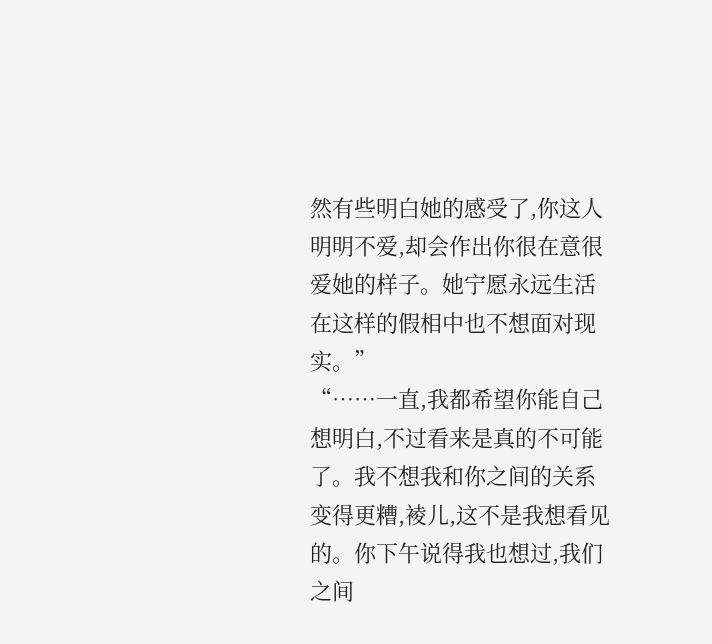然有些明白她的感受了,你这人明明不爱,却会作出你很在意很爱她的样子。她宁愿永远生活在这样的假相中也不想面对现实。”
“……一直,我都希望你能自己想明白,不过看来是真的不可能了。我不想我和你之间的关系变得更糟,裬儿,这不是我想看见的。你下午说得我也想过,我们之间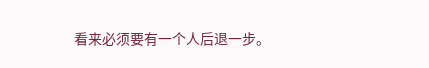看来必须要有一个人后退一步。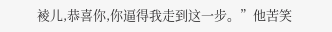裬儿,恭喜你,你逼得我走到这一步。”他苦笑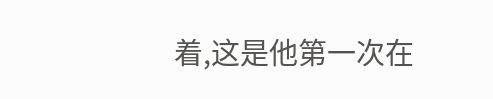着,这是他第一次在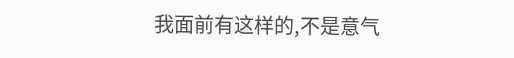我面前有这样的,不是意气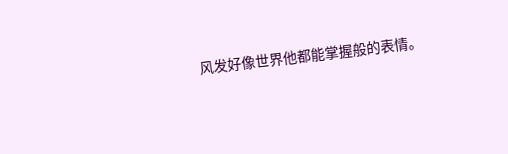风发好像世界他都能掌握般的表情。